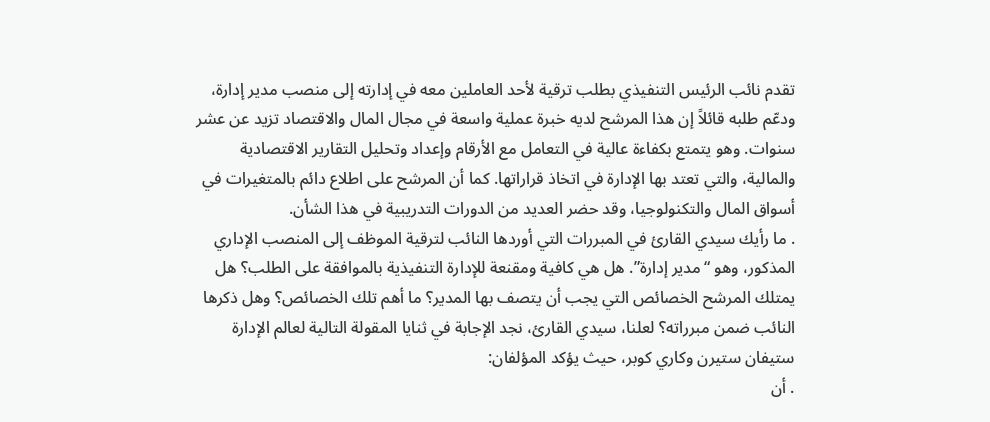تقدم نائب الرئيس التنفيذي بطلب ترقية لأحد العاملين معه في إدارته إلى منصب مدير إدارة، ودعّم طلبه قائلاً إن هذا المرشح لديه خبرة عملية واسعة في مجال المال والاقتصاد تزيد عن عشر سنوات. وهو يتمتع بكفاءة عالية في التعامل مع الأرقام وإعداد وتحليل التقارير الاقتصادية والمالية، والتي تعتد بها الإدارة في اتخاذ قراراتها. كما أن المرشح على اطلاع دائم بالمتغيرات في أسواق المال والتكنولوجيا، وقد حضر العديد من الدورات التدريبية في هذا الشأن.
. ما رأيك سيدي القارئ في المبررات التي أوردها النائب لترقية الموظف إلى المنصب الإداري المذكور، وهو “مدير إدارة”. هل هي كافية ومقنعة للإدارة التنفيذية بالموافقة على الطلب؟ هل يمتلك المرشح الخصائص التي يجب أن يتصف بها المدير؟ ما أهم تلك الخصائص؟ وهل ذكرها النائب ضمن مبرراته؟ لعلنا، سيدي القارئ، نجد الإجابة في ثنايا المقولة التالية لعالم الإدارة ستيفان ستيرن وكاري كوبر، حيث يؤكد المؤلفان:
. أن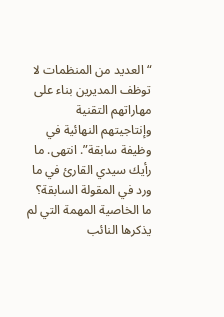“العديد من المنظمات لا توظف المديرين بناء على مهاراتهم التقنية وإنتاجيتهم النهائية في وظيفة سابقة”. انتهى. ما رأيك سيدي القارئ في ما ورد في المقولة السابقة؟ ما الخاصية المهمة التي لم يذكرها النائب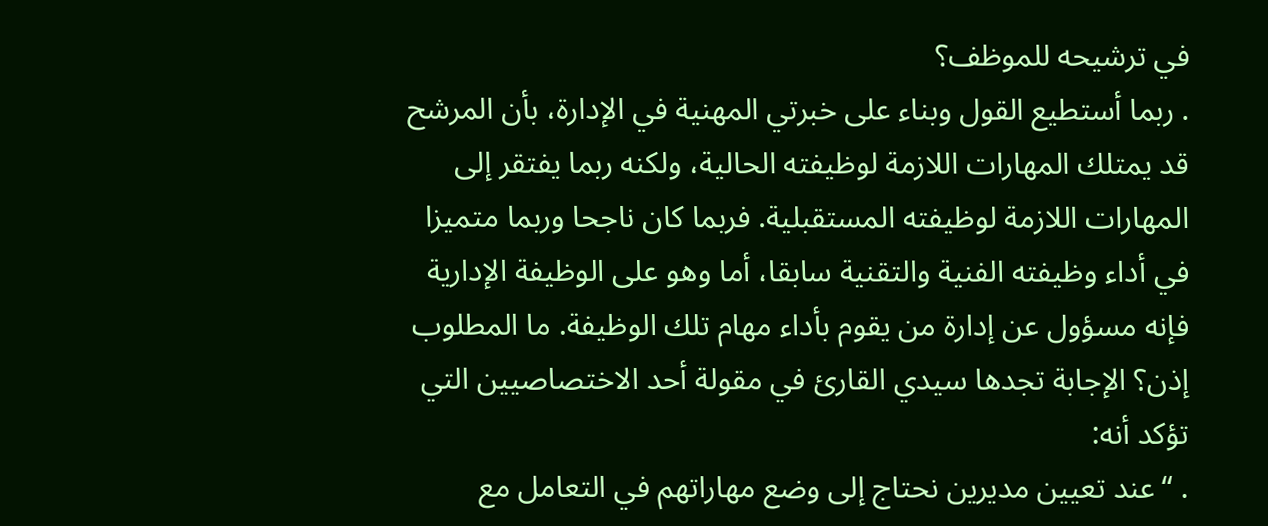في ترشيحه للموظف؟
. ربما أستطيع القول وبناء على خبرتي المهنية في الإدارة، بأن المرشح قد يمتلك المهارات اللازمة لوظيفته الحالية، ولكنه ربما يفتقر إلى المهارات اللازمة لوظيفته المستقبلية. فربما كان ناجحا وربما متميزا في أداء وظيفته الفنية والتقنية سابقا، أما وهو على الوظيفة الإدارية فإنه مسؤول عن إدارة من يقوم بأداء مهام تلك الوظيفة. ما المطلوب إذن؟ الإجابة تجدها سيدي القارئ في مقولة أحد الاختصاصيين التي تؤكد أنه:
. “عند تعيين مديرين نحتاج إلى وضع مهاراتهم في التعامل مع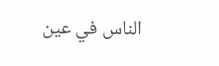الناس في عين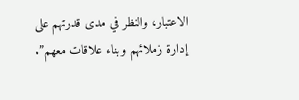الاعتبار، والنظر في مدى قدرتهم على إدارة زملائهم وبناء علاقات معهم”.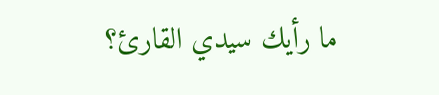ما رأيك سيدي القارئ؟